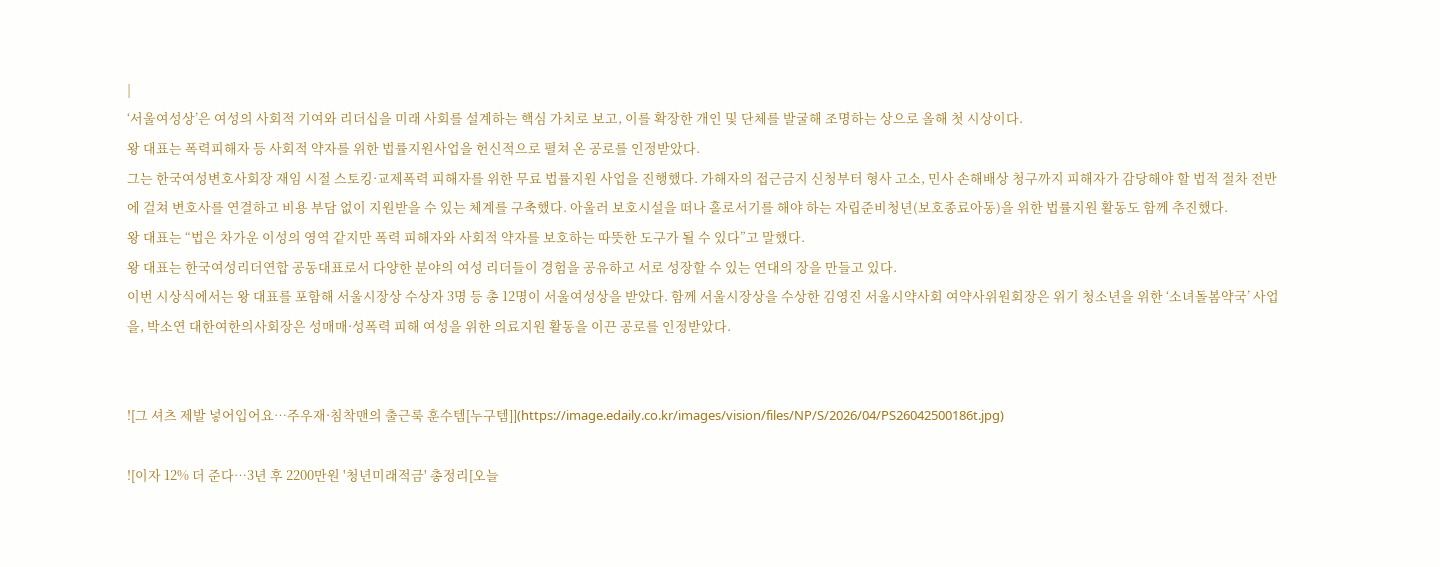|
‘서울여성상’은 여성의 사회적 기여와 리더십을 미래 사회를 설계하는 핵심 가치로 보고, 이를 확장한 개인 및 단체를 발굴해 조명하는 상으로 올해 첫 시상이다.
왕 대표는 폭력피해자 등 사회적 약자를 위한 법률지원사업을 헌신적으로 펼쳐 온 공로를 인정받았다.
그는 한국여성변호사회장 재임 시절 스토킹·교제폭력 피해자를 위한 무료 법률지원 사업을 진행했다. 가해자의 접근금지 신청부터 형사 고소, 민사 손해배상 청구까지 피해자가 감당해야 할 법적 절차 전반에 걸쳐 변호사를 연결하고 비용 부담 없이 지원받을 수 있는 체계를 구축했다. 아울러 보호시설을 떠나 홀로서기를 해야 하는 자립준비청년(보호종료아동)을 위한 법률지원 활동도 함께 추진했다.
왕 대표는 “법은 차가운 이성의 영역 같지만 폭력 피해자와 사회적 약자를 보호하는 따뜻한 도구가 될 수 있다”고 말했다.
왕 대표는 한국여성리더연합 공동대표로서 다양한 분야의 여성 리더들이 경험을 공유하고 서로 성장할 수 있는 연대의 장을 만들고 있다.
이번 시상식에서는 왕 대표를 포함해 서울시장상 수상자 3명 등 총 12명이 서울여성상을 받았다. 함께 서울시장상을 수상한 김영진 서울시약사회 여약사위원회장은 위기 청소년을 위한 ‘소녀돌봄약국’ 사업을, 박소연 대한여한의사회장은 성매매·성폭력 피해 여성을 위한 의료지원 활동을 이끈 공로를 인정받았다.


![그 셔츠 제발 넣어입어요…주우재·침착맨의 출근룩 훈수템[누구템]](https://image.edaily.co.kr/images/vision/files/NP/S/2026/04/PS26042500186t.jpg)

![이자 12% 더 준다…3년 후 2200만원 '청년미래적금' 총정리[오늘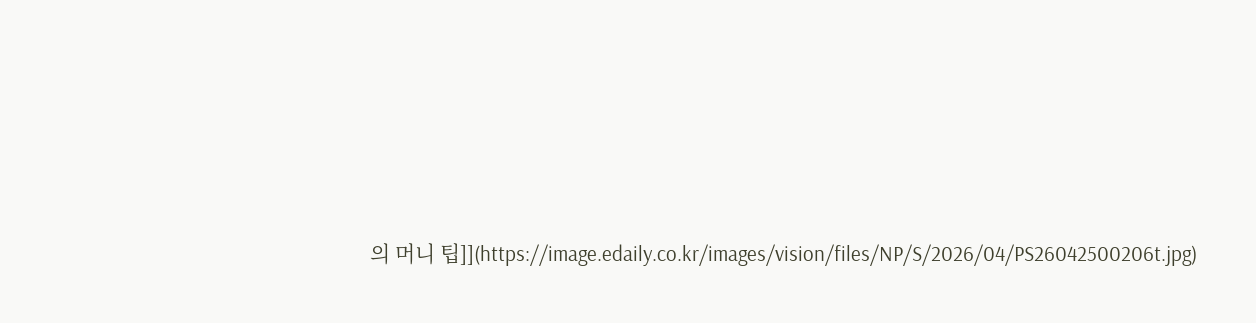의 머니 팁]](https://image.edaily.co.kr/images/vision/files/NP/S/2026/04/PS26042500206t.jpg)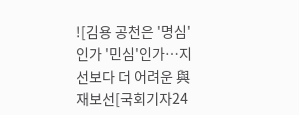![김용 공천은 '명심'인가 '민심'인가…지선보다 더 어려운 與 재보선[국회기자24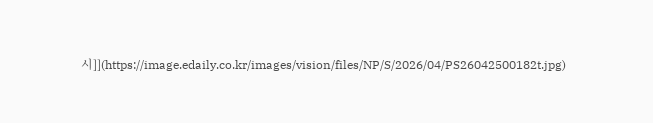시]](https://image.edaily.co.kr/images/vision/files/NP/S/2026/04/PS26042500182t.jpg)